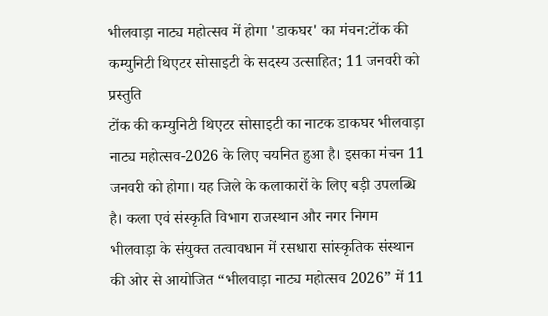भीलवाड़ा नाट्य महोत्सव में होगा 'डाकघर' का मंचन:टोंक की कम्युनिटी थिएटर सोसाइटी के सदस्य उत्साहित; 11 जनवरी को प्रस्तुति
टोंक की कम्युनिटी थिएटर सोसाइटी का नाटक डाकघर भीलवाड़ा नाट्य महोत्सव-2026 के लिए चयनित हुआ है। इसका मंचन 11 जनवरी को होगा। यह जिले के कलाकारों के लिए बड़ी उपलब्धि है। कला एवं संस्कृति विभाग राजस्थान और नगर निगम भीलवाड़ा के संयुक्त तत्वावधान में रसधारा सांस्कृतिक संस्थान की ओर से आयोजित “भीलवाड़ा नाट्य महोत्सव 2026” में 11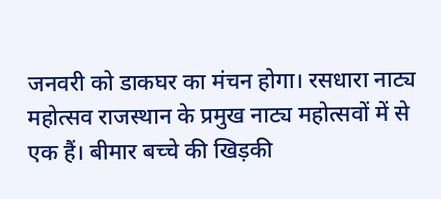जनवरी को डाकघर का मंचन होगा। रसधारा नाट्य महोत्सव राजस्थान के प्रमुख नाट्य महोत्सवों में से एक हैं। बीमार बच्चे की खिड़की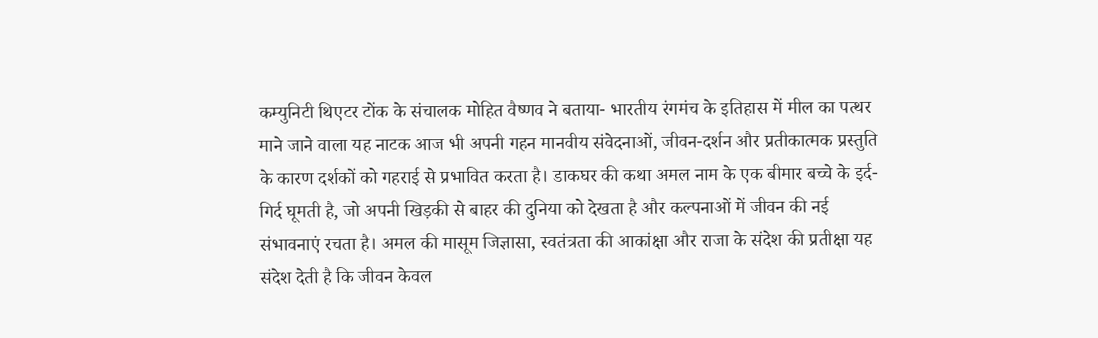कम्युनिटी थिएटर टोंक के संचालक मोहित वैष्णव ने बताया- भारतीय रंगमंच के इतिहास में मील का पत्थर माने जाने वाला यह नाटक आज भी अपनी गहन मानवीय संवेदनाओं, जीवन-दर्शन और प्रतीकात्मक प्रस्तुति के कारण दर्शकों को गहराई से प्रभावित करता है। डाकघर की कथा अमल नाम के एक बीमार बच्चे के इर्द-गिर्द घूमती है, जो अपनी खिड़की से बाहर की दुनिया को देखता है और कल्पनाओं में जीवन की नई संभावनाएं रचता है। अमल की मासूम जिज्ञासा, स्वतंत्रता की आकांक्षा और राजा के संदेश की प्रतीक्षा यह संदेश देती है कि जीवन केवल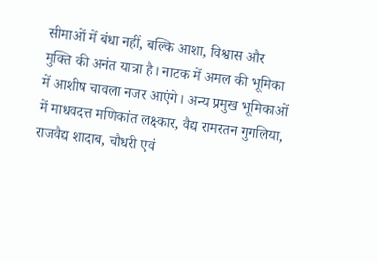सीमाओं में बंधा नहीं, बल्कि आशा, विश्वास और मुक्ति की अनंत यात्रा है। नाटक में अमल की भूमिका में आशीष चावला नजर आएंगे। अन्य प्रमुख भूमिकाओं में माधवदत्त मणिकांत लक्ष्कार, वैद्य रामरतन गुगलिया, राजवैद्य शादाब, चौधरी एवं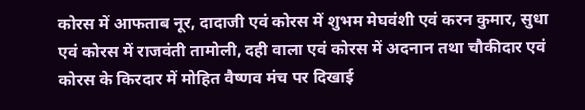कोरस में आफताब नूर, दादाजी एवं कोरस में शुभम मेघवंशी एवं करन कुमार, सुधा एवं कोरस में राजवंती तामोली, दही वाला एवं कोरस में अदनान तथा चौकीदार एवं कोरस के किरदार में मोहित वैष्णव मंच पर दिखाई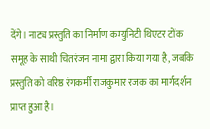देंगे। नाट्य प्रस्तुति का निर्माण कम्युनिटी थिएटर टोंक समूह के साथी चितरंजन नामा द्वारा किया गया है, जबकि प्रस्तुति को वरिष्ठ रंगकर्मी राजकुमार रजक का मार्गदर्शन प्राप्त हुआ है।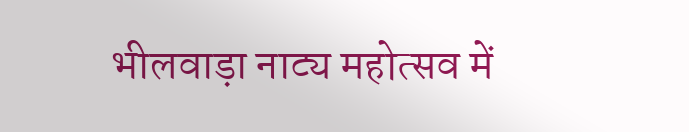भीलवाड़ा नाट्य महोत्सव में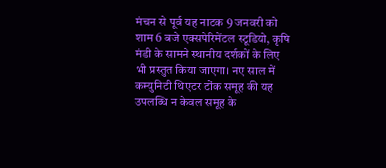मंचन से पूर्व यह नाटक 9 जनवरी को शाम 6 बजे एक्सपेरिमेंटल स्टूडियो, कृषि मंडी के सामने स्थानीय दर्शकों के लिए भी प्रस्तुत किया जाएगा। नए साल में कम्युनिटी थिएटर टोंक समूह की यह उपलब्धि न केवल समूह के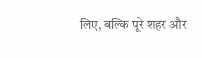लिए, बल्कि पूरे शहर और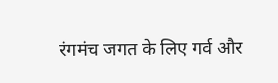रंगमंच जगत के लिए गर्व और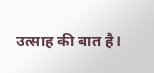उत्साह की बात है।